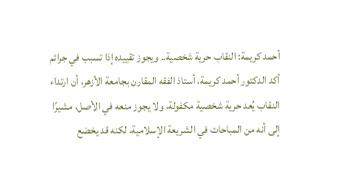أحمد كريمة: النقاب حرية شخصية.. ويجوز تقييده إذا تسبب في جرائم
أكد الدكتور أحمد كريمة، أستاذ الفقه المقارن بجامعة الأزهر، أن ارتداء النقاب يُعد حرية شخصية مكفولة، ولا يجوز منعه في الأصل، مشيرًا إلى أنه من المباحات في الشريعة الإسلامية، لكنه قد يخضع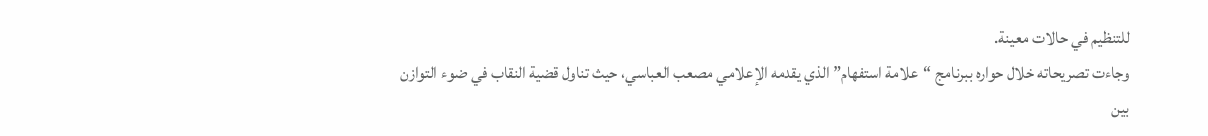للتنظيم في حالات معينة.
وجاءت تصريحاته خلال حواره ببرنامج “علامة استفهام” الذي يقدمه الإعلامي مصعب العباسي، حيث تناول قضية النقاب في ضوء التوازن بين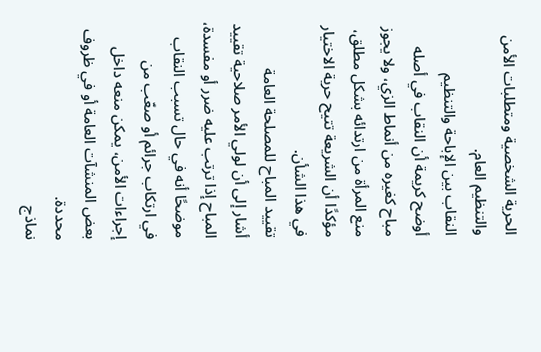الحرية الشخصية ومتطلبات الأمن والتنظيم العام.
النقاب بين الإباحة والتنظيم
أوضح كريمة أن النقاب في أصله مباح كغيره من أنماط الزي، ولا يجوز منع المرأة من ارتدائه بشكل مطلق، مؤكدًا أن الشريعة تتيح حرية الاختيار في هذا الشأن.
تقييد المباح للمصلحة العامة
أشار إلى أن لولي الأمر صلاحية تقييد المباح إذا ترتب عليه ضرر أو مفسدة، موضحًا أنه في حال تسبب النقاب في ارتكاب جرائم أو صعّب من إجراءات الأمن، يمكن منعه داخل بعض المنشآت العامة أو في ظروف محددة.
نماذج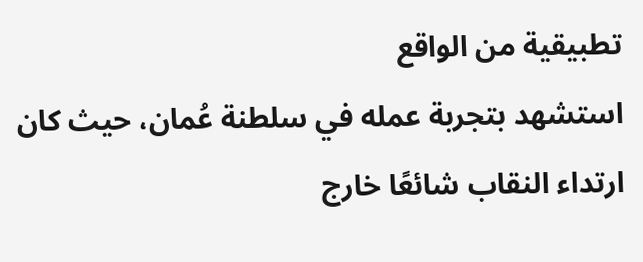تطبيقية من الواقع
استشهد بتجربة عمله في سلطنة عُمان، حيث كان ارتداء النقاب شائعًا خارج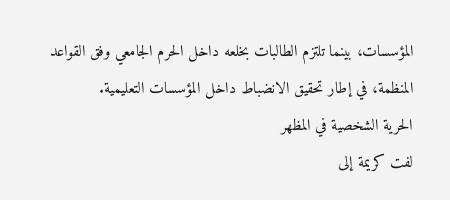المؤسسات، بينما تلتزم الطالبات بخلعه داخل الحرم الجامعي وفق القواعد المنظمة، في إطار تحقيق الانضباط داخل المؤسسات التعليمية.
الحرية الشخصية في المظهر
لفت كريمة إلى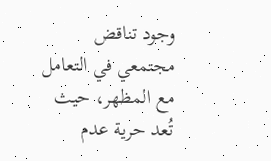وجود تناقض مجتمعي في التعامل مع المظهر، حيث تُعد حرية عدم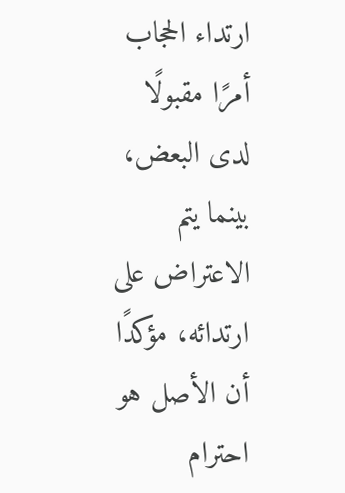ارتداء الحجاب أمرًا مقبولًا لدى البعض، بينما يتم الاعتراض على ارتدائه، مؤكدًا أن الأصل هو احترام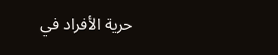حرية الأفراد في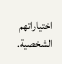اختياراتهم الشخصية.